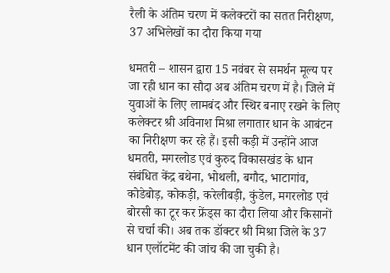रैली के अंतिम चरण में कलेक्टरों का सतत निरीक्षण, 37 अभिलेखों का दौरा किया गया

धमतरी – शासन द्वारा 15 नवंबर से समर्थन मूल्य पर जा रही धान का सौदा अब अंतिम चरण में है। जिले में युवाओं के लिए लामबंद और स्थिर बनाए रखने के लिए कलेक्टर श्री अविनाश मिश्रा लगातार धान के आबंटन का निरीक्षण कर रहे हैं। इसी कड़ी में उन्होंने आज धमतरी, मगरलोड एवं कुरुद विकासखंड के धान संबंधित केंद्र बथेना, भोथली, बगौद, भाटागांव, कोडेबोड़, कोकड़ी, करेलीबड़ी, कुंडेल, मगरलोड एवं बोरसी का टूर कर फ्रेंड्स का दौरा लिया और किसानों से चर्चा की। अब तक डॉक्टर श्री मिश्रा जिले के 37 धान एलॉटमेंट की जांच की जा चुकी है।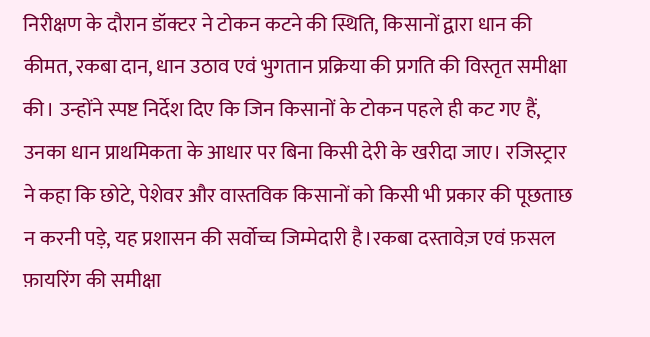निरीक्षण के दौरान डॉक्टर ने टोकन कटने की स्थिति, किसानों द्वारा धान की कीमत, रकबा दान, धान उठाव एवं भुगतान प्रक्रिया की प्रगति की विस्तृत समीक्षा की। उन्होंने स्पष्ट निर्देश दिए कि जिन किसानों के टोकन पहले ही कट गए हैं, उनका धान प्राथमिकता के आधार पर बिना किसी देरी के खरीदा जाए। रजिस्ट्रार ने कहा कि छोटे, पेशेवर और वास्तविक किसानों को किसी भी प्रकार की पूछताछ न करनी पड़े, यह प्रशासन की सर्वोच्च जिम्मेदारी है।रकबा दस्तावेज़ एवं फ़सल फ़ायरिंग की समीक्षा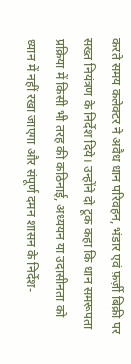करते समय कलेक्टर ने अवैध धान परिवहन, भंडार एवं फ़र्ज़ी बिक्री पर सख्त नियंत्रण के निर्देश दिये। उन्होंने दो टूक कहा कि धान समरूपता प्रक्रिया में किसी भी तरह की कठिनाई, अध्ययन या उदासीनता को ध्यान में नहीं रखा जाएगा और संपूर्ण दमन शासन के निर्देश-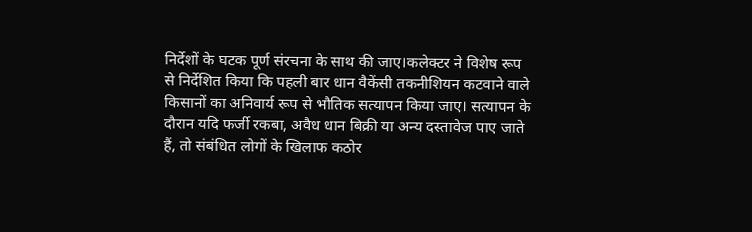निर्देशों के घटक पूर्ण संरचना के साथ की जाए।कलेक्टर ने विशेष रूप से निर्देशित किया कि पहली बार धान वैकेंसी तकनीशियन कटवाने वाले किसानों का अनिवार्य रूप से भौतिक सत्यापन किया जाए। सत्यापन के दौरान यदि फर्जी रकबा, अवैध धान बिक्री या अन्य दस्तावेज पाए जाते हैं, तो संबंधित लोगों के खिलाफ कठोर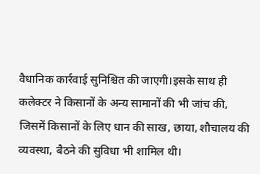वैधानिक कार्रवाई सुनिश्चित की जाएगी।इसके साथ ही कलेक्टर ने किसानों के अन्य सामानों की भी जांच की, जिसमें किसानों के लिए धान की साख, छाया, शौचालय की व्यवस्था, बैठने की सुविधा भी शामिल थी।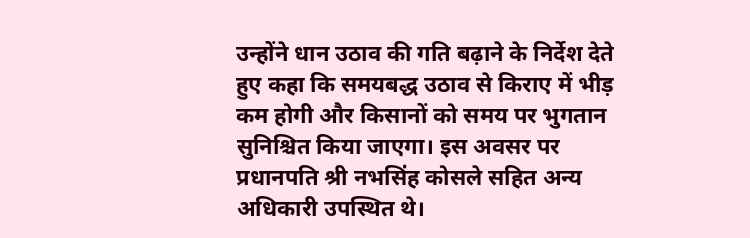उन्होंने धान उठाव की गति बढ़ाने के निर्देश देते हुए कहा कि समयबद्ध उठाव से किराए में भीड़ कम होगी और किसानों को समय पर भुगतान सुनिश्चित किया जाएगा। इस अवसर पर प्रधानपति श्री नभसिंह कोसले सहित अन्य अधिकारी उपस्थित थे।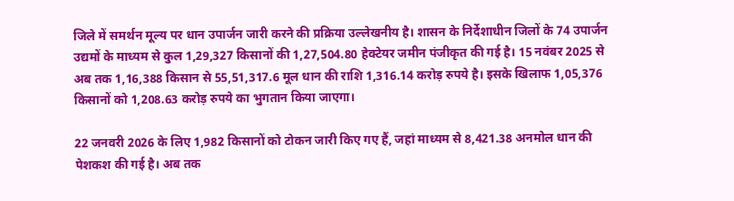जिले में समर्थन मूल्य पर धान उपार्जन जारी करने की प्रक्रिया उल्लेखनीय है। शासन के निर्देशाधीन जिलों के 74 उपार्जन उद्यमों के माध्यम से कुल 1,29,327 किसानों की 1,27,504.80 हेक्टेयर जमीन पंजीकृत की गई है। 15 नवंबर 2025 से अब तक 1,16,388 किसान से 55,51,317.6 मूल धान की राशि 1,316.14 करोड़ रुपये है। इसके खिलाफ 1,05,376 किसानों को 1,208.63 करोड़ रुपये का भुगतान किया जाएगा।

22 जनवरी 2026 के लिए 1,982 किसानों को टोकन जारी किए गए हैं, जहां माध्यम से 8,421.38 अनमोल धान की पेशकश की गई है। अब तक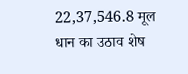22,37,546.8 मूल धान का उठाव शेष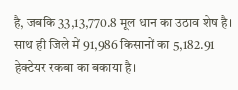है, जबकि 33,13,770.8 मूल धान का उठाव शेष है। साथ ही जिले में 91,986 किसानों का 5,182.91 हेक्टेयर रकबा का बकाया है।